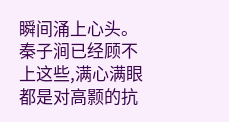瞬间涌上心头。
秦子涧已经顾不上这些,满心满眼都是对高颢的抗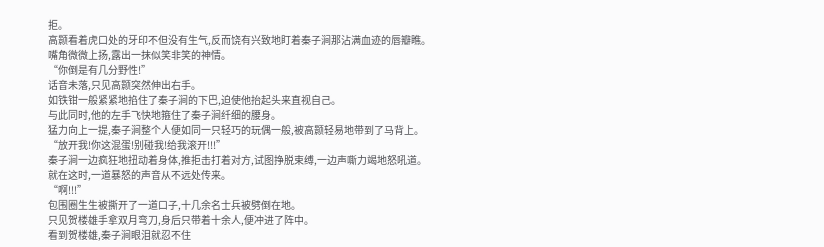拒。
高颢看着虎口处的牙印不但没有生气,反而饶有兴致地盯着秦子涧那沾满血迹的唇瓣瞧。
嘴角微微上扬,露出一抹似笑非笑的神情。
“你倒是有几分野性!”
话音未落,只见高颢突然伸出右手。
如铁钳一般紧紧地掐住了秦子涧的下巴,迫使他抬起头来直视自己。
与此同时,他的左手飞快地箍住了秦子涧纤细的腰身。
猛力向上一提,秦子涧整个人便如同一只轻巧的玩偶一般,被高颢轻易地带到了马背上。
“放开我!你这混蛋!别碰我!给我滚开!!!”
秦子涧一边疯狂地扭动着身体,推拒击打着对方,试图挣脱束缚,一边声嘶力竭地怒吼道。
就在这时,一道暴怒的声音从不远处传来。
“啊!!!”
包围圈生生被撕开了一道口子,十几余名士兵被劈倒在地。
只见贺楼雄手拿双月弯刀,身后只带着十余人,便冲进了阵中。
看到贺楼雄,秦子涧眼泪就忍不住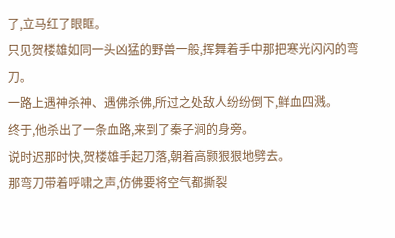了,立马红了眼眶。
只见贺楼雄如同一头凶猛的野兽一般,挥舞着手中那把寒光闪闪的弯刀。
一路上遇神杀神、遇佛杀佛,所过之处敌人纷纷倒下,鲜血四溅。
终于,他杀出了一条血路,来到了秦子涧的身旁。
说时迟那时快,贺楼雄手起刀落,朝着高颢狠狠地劈去。
那弯刀带着呼啸之声,仿佛要将空气都撕裂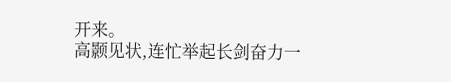开来。
高颢见状,连忙举起长剑奋力一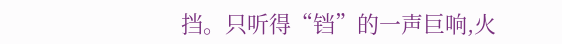挡。只听得“铛”的一声巨响,火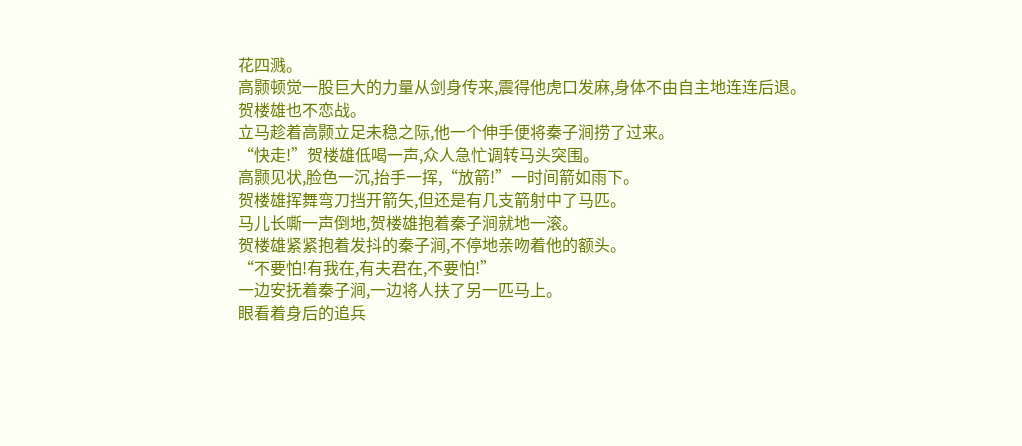花四溅。
高颢顿觉一股巨大的力量从剑身传来,震得他虎口发麻,身体不由自主地连连后退。
贺楼雄也不恋战。
立马趁着高颢立足未稳之际,他一个伸手便将秦子涧捞了过来。
“快走!”贺楼雄低喝一声,众人急忙调转马头突围。
高颢见状,脸色一沉,抬手一挥,“放箭!”一时间箭如雨下。
贺楼雄挥舞弯刀挡开箭矢,但还是有几支箭射中了马匹。
马儿长嘶一声倒地,贺楼雄抱着秦子涧就地一滚。
贺楼雄紧紧抱着发抖的秦子涧,不停地亲吻着他的额头。
“不要怕!有我在,有夫君在,不要怕!”
一边安抚着秦子涧,一边将人扶了另一匹马上。
眼看着身后的追兵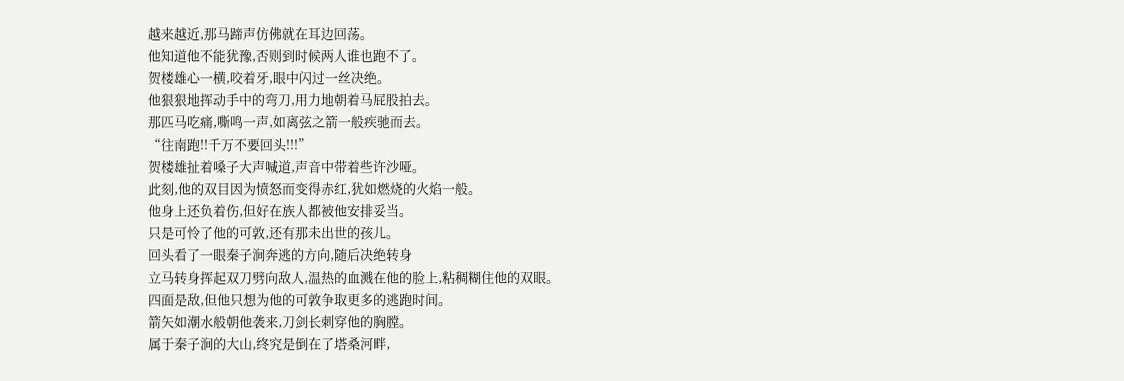越来越近,那马蹄声仿佛就在耳边回荡。
他知道他不能犹豫,否则到时候两人谁也跑不了。
贺楼雄心一横,咬着牙,眼中闪过一丝决绝。
他狠狠地挥动手中的弯刀,用力地朝着马屁股拍去。
那匹马吃痛,嘶鸣一声,如离弦之箭一般疾驰而去。
“往南跑!!千万不要回头!!!”
贺楼雄扯着嗓子大声喊道,声音中带着些许沙哑。
此刻,他的双目因为愤怒而变得赤红,犹如燃烧的火焰一般。
他身上还负着伤,但好在族人都被他安排妥当。
只是可怜了他的可敦,还有那未出世的孩儿。
回头看了一眼秦子涧奔逃的方向,随后决绝转身
立马转身挥起双刀劈向敌人,温热的血溅在他的脸上,粘稠糊住他的双眼。
四面是敌,但他只想为他的可敦争取更多的逃跑时间。
箭矢如潮水般朝他袭来,刀剑长刺穿他的胸膛。
属于秦子涧的大山,终究是倒在了塔桑河畔,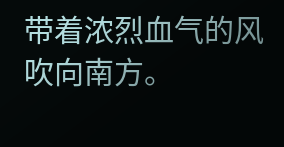带着浓烈血气的风吹向南方。